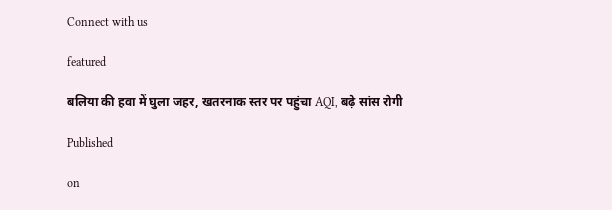Connect with us

featured

बलिया की हवा में घुला जहर, खतरनाक स्तर पर पहुंचा AQI, बढ़े सांस रोगी

Published

on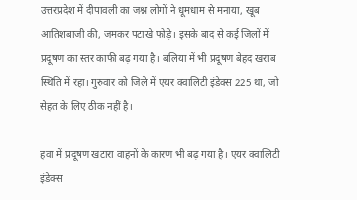उत्तरप्रदेश में दीपावली का जश्न लोगों ने धूमधाम से मनाया, खूब आतिशबाजी की, जमकर पटाखे फोड़े। इसके बाद से कई जिलों में प्रदूषण का स्तर काफी बढ़ गया है। बलिया में भी प्रदूषण बेहद खराब स्थिति में रहा। गुरुवार को जिले में एयर क्वालिटी इंडेक्स 225 था, जो सेहत के लिए ठीक नहीं है।

हवा में प्रदूषण खटारा वाहनों के कारण भी बढ़ गया है। एयर क्वालिटी इंडेक्स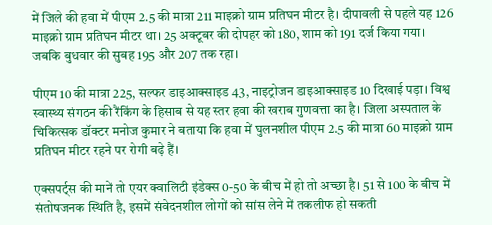में जिले की हवा में पीएम 2.5 की मात्रा 211 माइक्रो ग्राम प्रतिघन मीटर है। दीपावली से पहले यह 126 माइक्रो ग्राम प्रतिघन मीटर था। 25 अक्टूबर की दोपहर को 180, शाम को 191 दर्ज किया गया। जबकि बुधवार की सुबह 195 और 207 तक रहा।

पीएम 10 की मात्रा 225, सल्फर डाइआक्साइड 43, नाइट्रोजन डाइआक्साइड 10 दिखाई पड़ा। विश्व स्वास्थ्य संगठन की रैंकिंग के हिसाब से यह स्तर हवा की खराब गुणवत्ता का है। जिला अस्पताल के चिकित्सक डॉक्टर मनोज कुमार ने बताया कि हवा में घुलनशील पीएम 2.5 की मात्रा 60 माइक्रो ग्राम प्रतिघन मीटर रहने पर रोगी बढ़े हैं।

एक्सपर्ट्स की मानें तो एयर क्वालिटी इंडेक्स 0-50 के बीच में हो तो अच्छा है। 51 से 100 के बीच में संतोषजनक स्थिति है, इसमें संवेदनशील लोगों को सांस लेने में तकलीफ हो सकती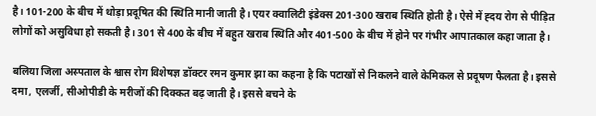है। 101-200 के बीच में थोड़ा प्रदूषित की स्थिति मानी जाती है। एयर क्वालिटी इंडेक्स 201-300 खराब स्थिति होती है। ऐसे में ह्दय रोग से पीड़ित लोगों को असुविधा हो सकती है। 301 से 400 के बीच में बहुत खराब स्थिति और 401-500 के बीच में होने पर गंभीर आपातकाल कहा जाता है।

बलिया जिला अस्पताल के श्वास रोग विशेषज्ञ डॉक्टर रमन कुमार झा का कहना है कि पटाखों से निकलने वाले केमिकल से प्रदूषण फैलता है। इससे दमा, एलर्जी, सीओपीडी के मरीजों की दिक्कत बढ़ जाती है। इससे बचने के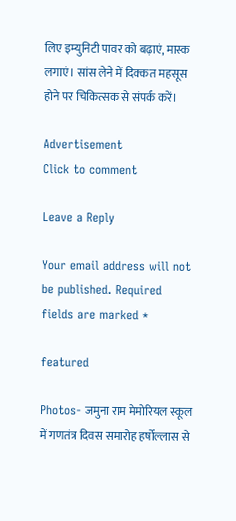लिए इम्युनिटी पावर को बढ़ाएं, मास्क लगाएं। सांस लेने में दिक्कत महसूस होने पर चिकित्सक से संपर्क करें।

Advertisement
Click to comment

Leave a Reply

Your email address will not be published. Required fields are marked *

featured

Photos- जमुना राम मेमोरियल स्कूल में गणतंत्र दिवस समारोह हर्षोल्लास से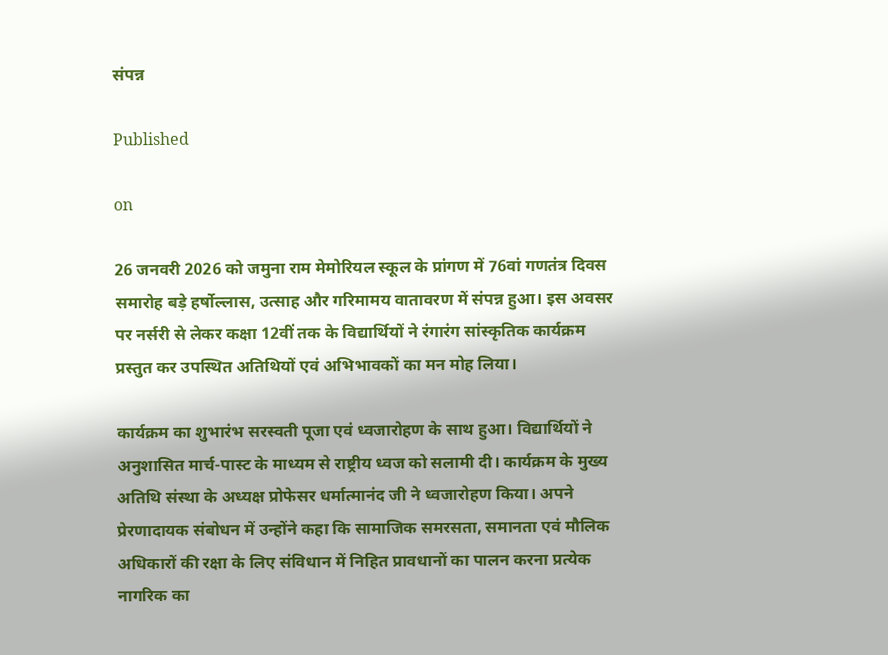संपन्न

Published

on

26 जनवरी 2026 को जमुना राम मेमोरियल स्कूल के प्रांगण में 76वां गणतंत्र दिवस समारोह बड़े हर्षोल्लास, उत्साह और गरिमामय वातावरण में संपन्न हुआ। इस अवसर पर नर्सरी से लेकर कक्षा 12वीं तक के विद्यार्थियों ने रंगारंग सांस्कृतिक कार्यक्रम प्रस्तुत कर उपस्थित अतिथियों एवं अभिभावकों का मन मोह लिया।

कार्यक्रम का शुभारंभ सरस्वती पूजा एवं ध्वजारोहण के साथ हुआ। विद्यार्थियों ने अनुशासित मार्च-पास्ट के माध्यम से राष्ट्रीय ध्वज को सलामी दी। कार्यक्रम के मुख्य अतिथि संस्था के अध्यक्ष प्रोफेसर धर्मात्मानंद जी ने ध्वजारोहण किया। अपने प्रेरणादायक संबोधन में उन्होंने कहा कि सामाजिक समरसता, समानता एवं मौलिक अधिकारों की रक्षा के लिए संविधान में निहित प्रावधानों का पालन करना प्रत्येक नागरिक का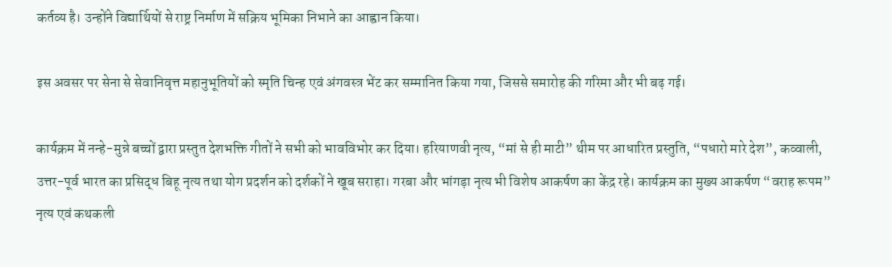कर्तव्य है। उन्होंने विद्यार्थियों से राष्ट्र निर्माण में सक्रिय भूमिका निभाने का आह्वान किया।

इस अवसर पर सेना से सेवानिवृत्त महानुभूतियों को स्मृति चिन्ह एवं अंगवस्त्र भेंट कर सम्मानित किया गया, जिससे समारोह की गरिमा और भी बढ़ गई।

कार्यक्रम में नन्हे-मुन्ने बच्चों द्वारा प्रस्तुत देशभक्ति गीतों ने सभी को भावविभोर कर दिया। हरियाणवी नृत्य, “मां से ही माटी” थीम पर आधारित प्रस्तुति, “पधारो मारे देश”, कव्वाली, उत्तर-पूर्व भारत का प्रसिद्ध बिहू नृत्य तथा योग प्रदर्शन को दर्शकों ने खूब सराहा। गरबा और भांगड़ा नृत्य भी विशेष आकर्षण का केंद्र रहे। कार्यक्रम का मुख्य आकर्षण “वराह रूपम” नृत्य एवं कथकली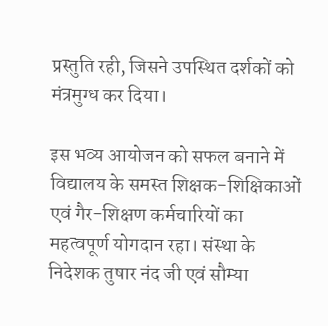प्रस्तुति रही, जिसने उपस्थित दर्शकों को मंत्रमुग्ध कर दिया।

इस भव्य आयोजन को सफल बनाने में विद्यालय के समस्त शिक्षक-शिक्षिकाओं एवं गैर-शिक्षण कर्मचारियों का महत्वपूर्ण योगदान रहा। संस्था के निदेशक तुषार नंद जी एवं सौम्या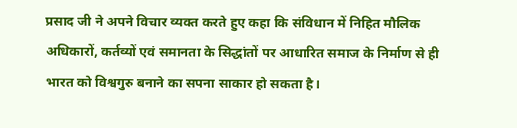प्रसाद जी ने अपने विचार व्यक्त करते हुए कहा कि संविधान में निहित मौलिक अधिकारों, कर्तव्यों एवं समानता के सिद्धांतों पर आधारित समाज के निर्माण से ही भारत को विश्वगुरु बनाने का सपना साकार हो सकता है।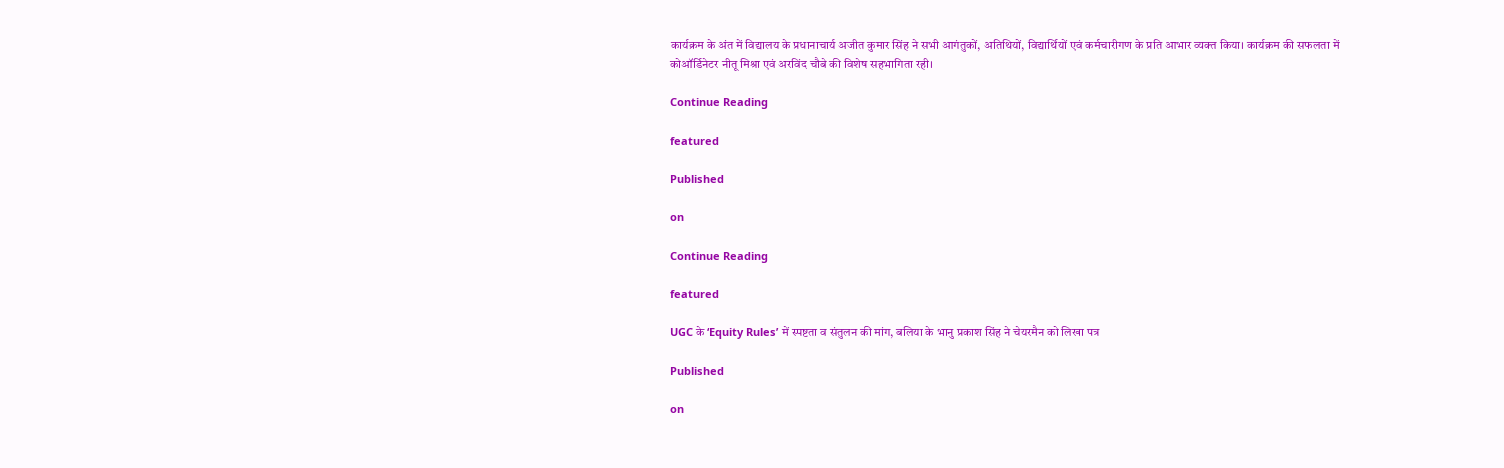कार्यक्रम के अंत में विद्यालय के प्रधानाचार्य अजीत कुमार सिंह ने सभी आगंतुकों, अतिथियों, विद्यार्थियों एवं कर्मचारीगण के प्रति आभार व्यक्त किया। कार्यक्रम की सफलता में कोऑर्डिनेटर नीतू मिश्रा एवं अरविंद चौबे की विशेष सहभागिता रही।

Continue Reading

featured

Published

on

Continue Reading

featured

UGC के ‘Equity Rules’ में स्पष्टता व संतुलन की मांग, बलिया के भानु प्रकाश सिंह ने चेयरमैन को लिखा पत्र

Published

on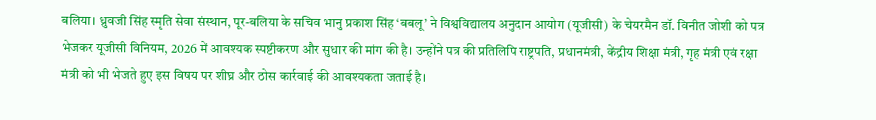बलिया। ध्रुवजी सिंह स्मृति सेवा संस्थान, पूर-बलिया के सचिव भानु प्रकाश सिंह ‘बबलू’ ने विश्वविद्यालय अनुदान आयोग (यूजीसी) के चेयरमैन डॉ. विनीत जोशी को पत्र भेजकर यूजीसी विनियम, 2026 में आवश्यक स्पष्टीकरण और सुधार की मांग की है। उन्होंने पत्र की प्रतिलिपि राष्ट्रपति, प्रधानमंत्री, केंद्रीय शिक्षा मंत्री, गृह मंत्री एवं रक्षा मंत्री को भी भेजते हुए इस विषय पर शीघ्र और ठोस कार्रवाई की आवश्यकता जताई है।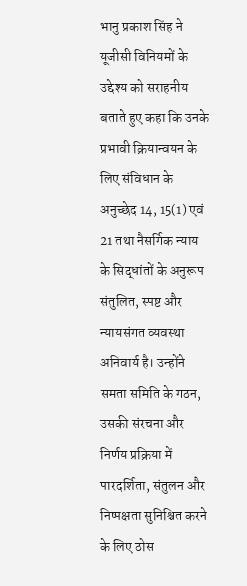भानु प्रकाश सिंह ने यूजीसी विनियमों के उद्देश्य को सराहनीय बताते हुए कहा कि उनके प्रभावी क्रियान्वयन के लिए संविधान के अनुच्छेद 14, 15(1) एवं 21 तथा नैसर्गिक न्याय के सिद्धांतों के अनुरूप संतुलित, स्पष्ट और न्यायसंगत व्यवस्था अनिवार्य है। उन्होंने समता समिति के गठन, उसकी संरचना और निर्णय प्रक्रिया में पारदर्शिता, संतुलन और निष्पक्षता सुनिश्चित करने के लिए ठोस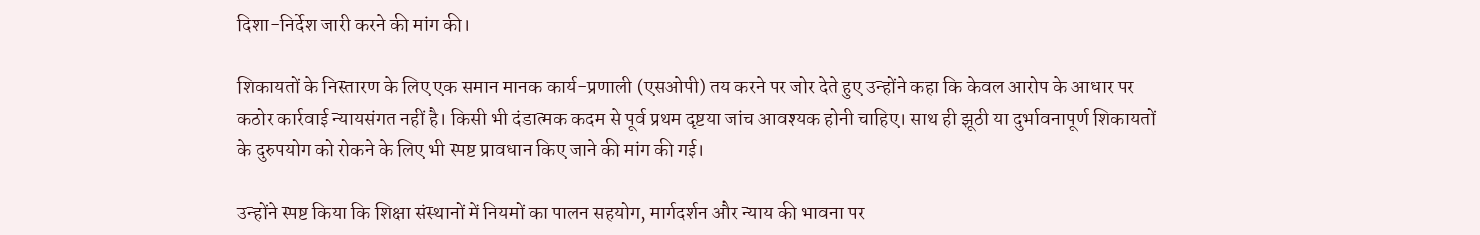दिशा-निर्देश जारी करने की मांग की।

शिकायतों के निस्तारण के लिए एक समान मानक कार्य-प्रणाली (एसओपी) तय करने पर जोर देते हुए उन्होंने कहा कि केवल आरोप के आधार पर कठोर कार्रवाई न्यायसंगत नहीं है। किसी भी दंडात्मक कदम से पूर्व प्रथम दृष्टया जांच आवश्यक होनी चाहिए। साथ ही झूठी या दुर्भावनापूर्ण शिकायतों के दुरुपयोग को रोकने के लिए भी स्पष्ट प्रावधान किए जाने की मांग की गई।

उन्होंने स्पष्ट किया कि शिक्षा संस्थानों में नियमों का पालन सहयोग, मार्गदर्शन और न्याय की भावना पर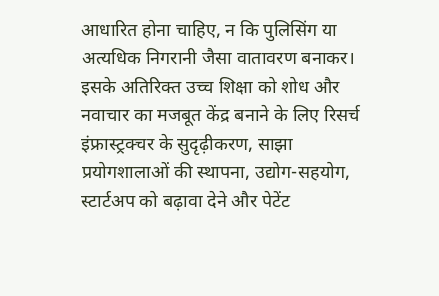आधारित होना चाहिए, न कि पुलिसिंग या अत्यधिक निगरानी जैसा वातावरण बनाकर। इसके अतिरिक्त उच्च शिक्षा को शोध और नवाचार का मजबूत केंद्र बनाने के लिए रिसर्च इंफ्रास्ट्रक्चर के सुदृढ़ीकरण, साझा प्रयोगशालाओं की स्थापना, उद्योग-सहयोग, स्टार्टअप को बढ़ावा देने और पेटेंट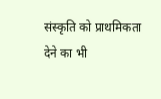संस्कृति को प्राथमिकता देने का भी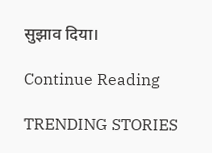सुझाव दिया।

Continue Reading

TRENDING STORIES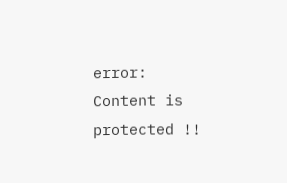error: Content is protected !!